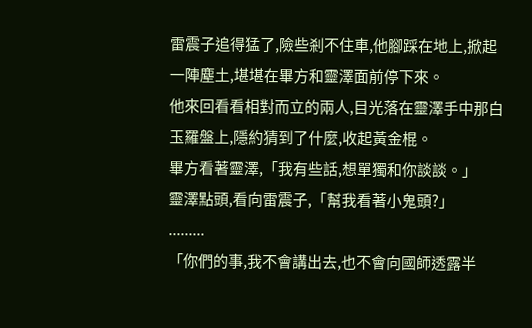雷震子追得猛了,險些剎不住車,他腳踩在地上,掀起一陣塵土,堪堪在畢方和靈澤面前停下來。
他來回看看相對而立的兩人,目光落在靈澤手中那白玉羅盤上,隱約猜到了什麼,收起黃金棍。
畢方看著靈澤,「我有些話,想單獨和你談談。」
靈澤點頭,看向雷震子,「幫我看著小鬼頭?」
.........
「你們的事,我不會講出去,也不會向國師透露半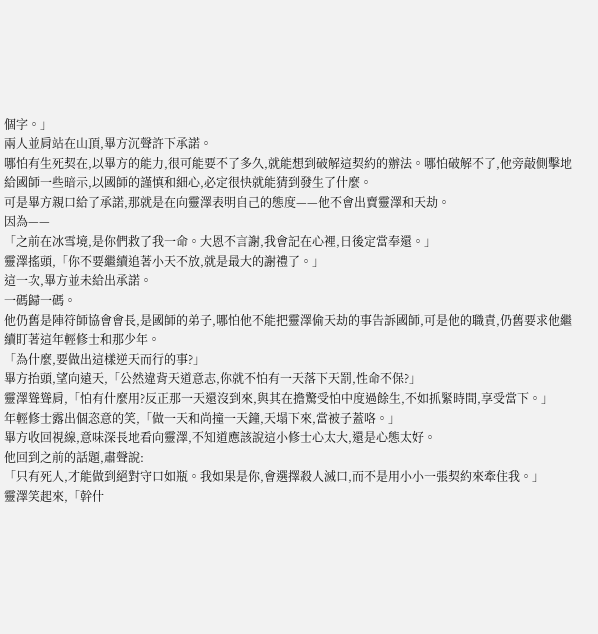個字。」
兩人並肩站在山頂,畢方沉聲許下承諾。
哪怕有生死契在,以畢方的能力,很可能要不了多久,就能想到破解這契約的辦法。哪怕破解不了,他旁敲側擊地給國師一些暗示,以國師的謹慎和細心,必定很快就能猜到發生了什麼。
可是畢方親口給了承諾,那就是在向靈澤表明自己的態度——他不會出賣靈澤和天劫。
因為——
「之前在冰雪境,是你們救了我一命。大恩不言謝,我會記在心裡,日後定當奉還。」
靈澤搖頭,「你不要繼續追著小天不放,就是最大的謝禮了。」
這一次,畢方並未給出承諾。
一碼歸一碼。
他仍舊是陣符師協會會長,是國師的弟子,哪怕他不能把靈澤偷天劫的事告訴國師,可是他的職責,仍舊要求他繼續盯著這年輕修士和那少年。
「為什麼,要做出這樣逆天而行的事?」
畢方抬頭,望向遠天,「公然違背天道意志,你就不怕有一天落下天罰,性命不保?」
靈澤聳聳肩,「怕有什麼用?反正那一天還沒到來,與其在擔驚受怕中度過餘生,不如抓緊時間,享受當下。」
年輕修士露出個恣意的笑,「做一天和尚撞一天鐘,天塌下來,當被子蓋咯。」
畢方收回視線,意味深長地看向靈澤,不知道應該說這小修士心太大,還是心態太好。
他回到之前的話題,肅聲說:
「只有死人,才能做到絕對守口如瓶。我如果是你,會選擇殺人滅口,而不是用小小一張契約來牽住我。」
靈澤笑起來,「幹什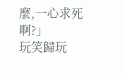麼,一心求死啊?」
玩笑歸玩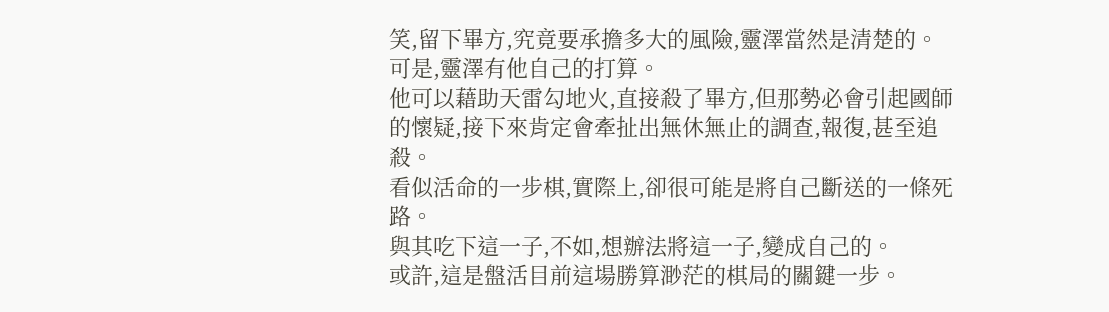笑,留下畢方,究竟要承擔多大的風險,靈澤當然是清楚的。
可是,靈澤有他自己的打算。
他可以藉助天雷勾地火,直接殺了畢方,但那勢必會引起國師的懷疑,接下來肯定會牽扯出無休無止的調查,報復,甚至追殺。
看似活命的一步棋,實際上,卻很可能是將自己斷送的一條死路。
與其吃下這一子,不如,想辦法將這一子,變成自己的。
或許,這是盤活目前這場勝算渺茫的棋局的關鍵一步。